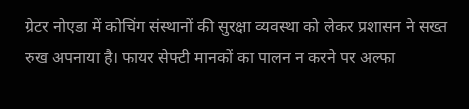ग्रेटर नोएडा में कोचिंग संस्थानों की सुरक्षा व्यवस्था को लेकर प्रशासन ने सख्त रुख अपनाया है। फायर सेफ्टी मानकों का पालन न करने पर अल्फा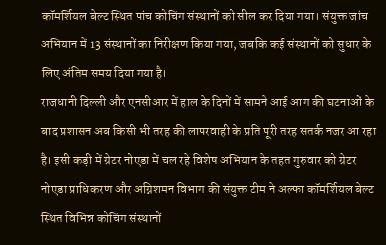कॉमर्शियल बेल्ट स्थित पांच कोचिंग संस्थानों को सील कर दिया गया। संयुक्त जांच अभियान में 13 संस्थानों का निरीक्षण किया गया, जबकि कई संस्थानों को सुधार के लिए अंतिम समय दिया गया है।
राजधानी दिल्ली और एनसीआर में हाल के दिनों में सामने आई आग की घटनाओं के बाद प्रशासन अब किसी भी तरह की लापरवाही के प्रति पूरी तरह सतर्क नजर आ रहा है। इसी कड़ी में ग्रेटर नोएडा में चल रहे विशेष अभियान के तहत गुरुवार को ग्रेटर नोएडा प्राधिकरण और अग्निशमन विभाग की संयुक्त टीम ने अल्फा कॉमर्शियल बेल्ट स्थित विभिन्न कोचिंग संस्थानों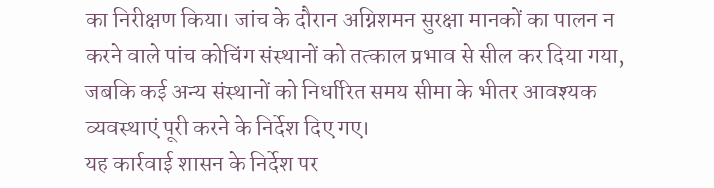का निरीक्षण किया। जांच के दौरान अग्निशमन सुरक्षा मानकों का पालन न करने वाले पांच कोचिंग संस्थानों को तत्काल प्रभाव से सील कर दिया गया, जबकि कई अन्य संस्थानों को निर्धारित समय सीमा के भीतर आवश्यक व्यवस्थाएं पूरी करने के निर्देश दिए गए।
यह कार्रवाई शासन के निर्देश पर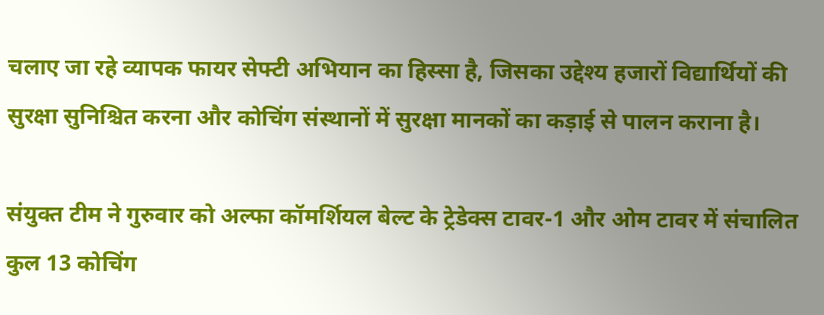चलाए जा रहे व्यापक फायर सेफ्टी अभियान का हिस्सा है, जिसका उद्देश्य हजारों विद्यार्थियों की सुरक्षा सुनिश्चित करना और कोचिंग संस्थानों में सुरक्षा मानकों का कड़ाई से पालन कराना है।

संयुक्त टीम ने गुरुवार को अल्फा कॉमर्शियल बेल्ट के ट्रेडेक्स टावर-1 और ओम टावर में संचालित कुल 13 कोचिंग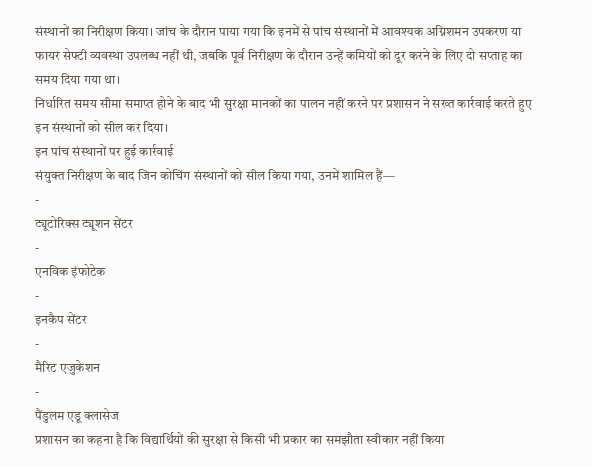संस्थानों का निरीक्षण किया। जांच के दौरान पाया गया कि इनमें से पांच संस्थानों में आवश्यक अग्निशमन उपकरण या फायर सेफ्टी व्यवस्था उपलब्ध नहीं थी, जबकि पूर्व निरीक्षण के दौरान उन्हें कमियों को दूर करने के लिए दो सप्ताह का समय दिया गया था।
निर्धारित समय सीमा समाप्त होने के बाद भी सुरक्षा मानकों का पालन नहीं करने पर प्रशासन ने सख्त कार्रवाई करते हुए इन संस्थानों को सील कर दिया।
इन पांच संस्थानों पर हुई कार्रवाई
संयुक्त निरीक्षण के बाद जिन कोचिंग संस्थानों को सील किया गया, उनमें शामिल हैं—
-
ट्यूटोरिक्स ट्यूशन सेंटर
-
एनविक इंफोटेक
-
इनकैप सेंटर
-
मैरिट एजुकेशन
-
पैंडुलम एडू क्लासेज
प्रशासन का कहना है कि विद्यार्थियों की सुरक्षा से किसी भी प्रकार का समझौता स्वीकार नहीं किया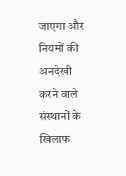जाएगा और नियमों की अनदेखी करने वाले संस्थानों के खिलाफ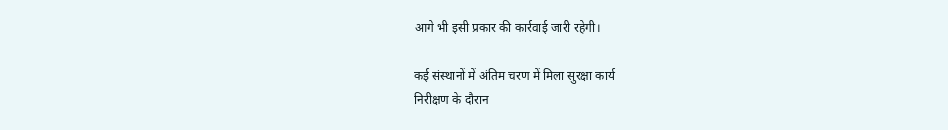आगे भी इसी प्रकार की कार्रवाई जारी रहेगी।

कई संस्थानों में अंतिम चरण में मिला सुरक्षा कार्य
निरीक्षण के दौरान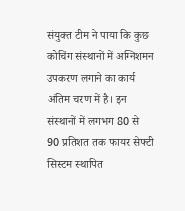संयुक्त टीम ने पाया कि कुछ कोचिंग संस्थानों में अग्निशमन उपकरण लगाने का कार्य अंतिम चरण में है। इन संस्थानों में लगभग 80 से 90 प्रतिशत तक फायर सेफ्टी सिस्टम स्थापित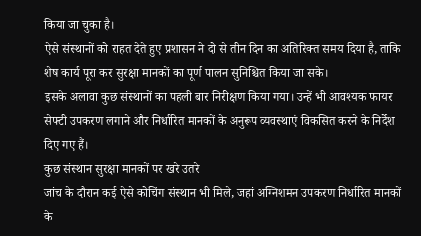किया जा चुका है।
ऐसे संस्थानों को राहत देते हुए प्रशासन ने दो से तीन दिन का अतिरिक्त समय दिया है, ताकि शेष कार्य पूरा कर सुरक्षा मानकों का पूर्ण पालन सुनिश्चित किया जा सके।
इसके अलावा कुछ संस्थानों का पहली बार निरीक्षण किया गया। उन्हें भी आवश्यक फायर सेफ्टी उपकरण लगाने और निर्धारित मानकों के अनुरूप व्यवस्थाएं विकसित करने के निर्देश दिए गए हैं।
कुछ संस्थान सुरक्षा मानकों पर खरे उतरे
जांच के दौरान कई ऐसे कोचिंग संस्थान भी मिले, जहां अग्निशमन उपकरण निर्धारित मानकों के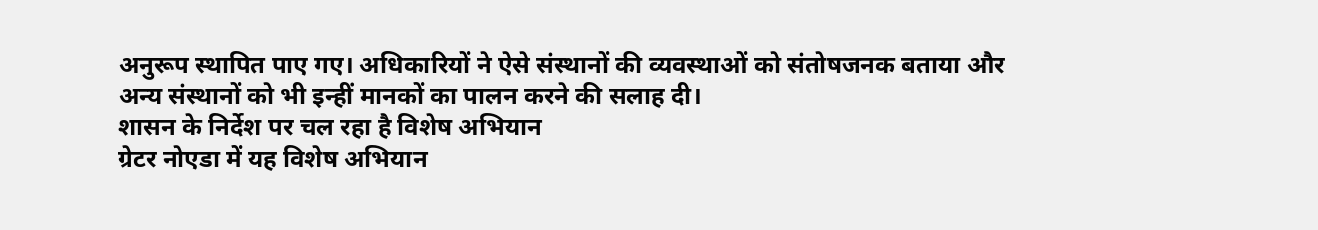अनुरूप स्थापित पाए गए। अधिकारियों ने ऐसे संस्थानों की व्यवस्थाओं को संतोषजनक बताया और अन्य संस्थानों को भी इन्हीं मानकों का पालन करने की सलाह दी।
शासन के निर्देश पर चल रहा है विशेष अभियान
ग्रेटर नोएडा में यह विशेष अभियान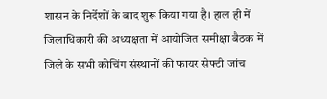शासन के निर्देशों के बाद शुरू किया गया है। हाल ही में जिलाधिकारी की अध्यक्षता में आयोजित समीक्षा बैठक में जिले के सभी कोचिंग संस्थानों की फायर सेफ्टी जांच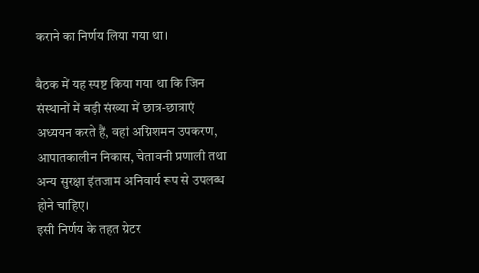कराने का निर्णय लिया गया था।

बैठक में यह स्पष्ट किया गया था कि जिन संस्थानों में बड़ी संख्या में छात्र-छात्राएं अध्ययन करते हैं, वहां अग्निशमन उपकरण, आपातकालीन निकास, चेतावनी प्रणाली तथा अन्य सुरक्षा इंतजाम अनिवार्य रूप से उपलब्ध होने चाहिए।
इसी निर्णय के तहत ग्रेटर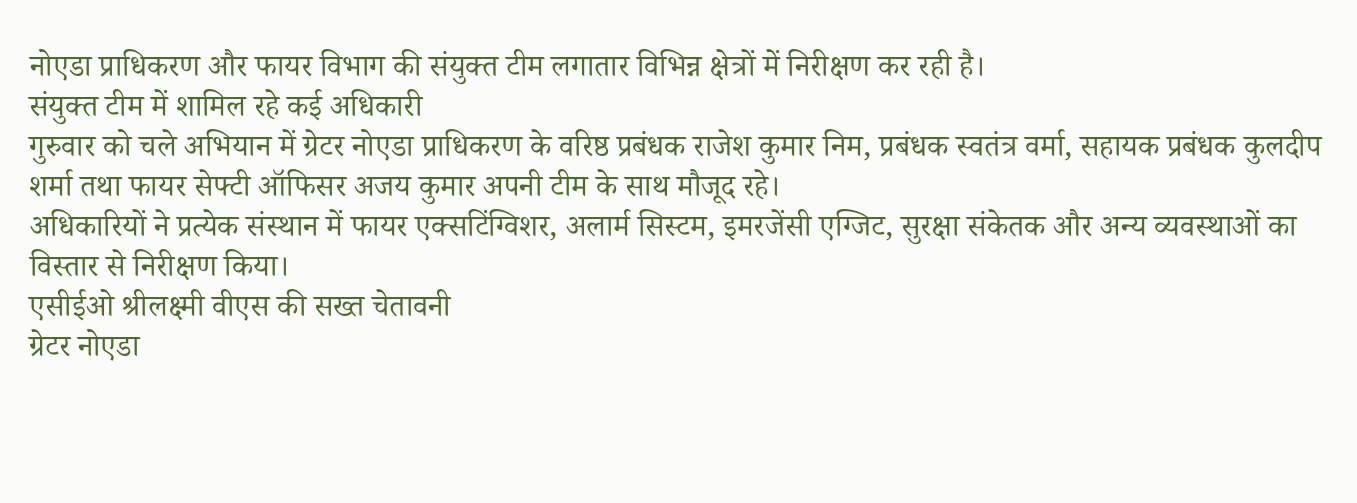नोएडा प्राधिकरण और फायर विभाग की संयुक्त टीम लगातार विभिन्न क्षेत्रों में निरीक्षण कर रही है।
संयुक्त टीम में शामिल रहे कई अधिकारी
गुरुवार को चले अभियान में ग्रेटर नोएडा प्राधिकरण के वरिष्ठ प्रबंधक राजेश कुमार निम, प्रबंधक स्वतंत्र वर्मा, सहायक प्रबंधक कुलदीप शर्मा तथा फायर सेफ्टी ऑफिसर अजय कुमार अपनी टीम के साथ मौजूद रहे।
अधिकारियों ने प्रत्येक संस्थान में फायर एक्सटिंग्विशर, अलार्म सिस्टम, इमरजेंसी एग्जिट, सुरक्षा संकेतक और अन्य व्यवस्थाओं का विस्तार से निरीक्षण किया।
एसीईओ श्रीलक्ष्मी वीएस की सख्त चेतावनी
ग्रेटर नोएडा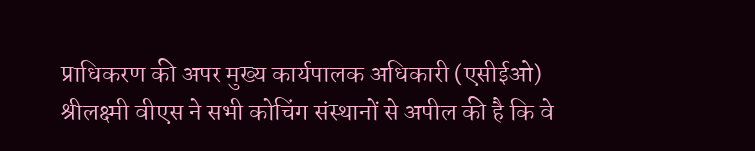प्राधिकरण की अपर मुख्य कार्यपालक अधिकारी (एसीईओ) श्रीलक्ष्मी वीएस ने सभी कोचिंग संस्थानों से अपील की है कि वे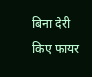बिना देरी किए फायर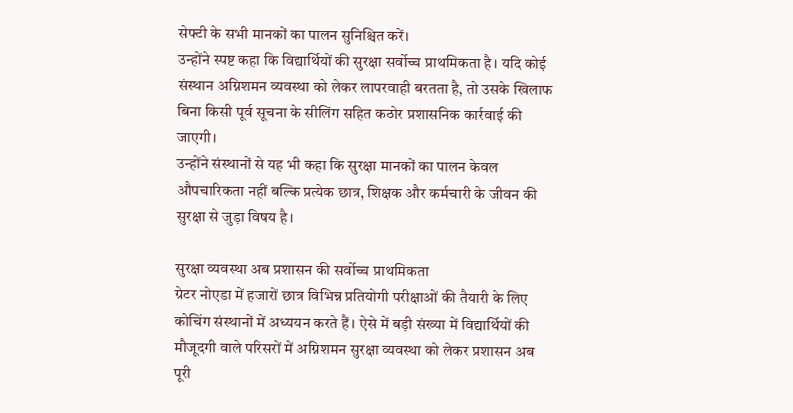सेफ्टी के सभी मानकों का पालन सुनिश्चित करें।
उन्होंने स्पष्ट कहा कि विद्यार्थियों की सुरक्षा सर्वोच्च प्राथमिकता है। यदि कोई संस्थान अग्निशमन व्यवस्था को लेकर लापरवाही बरतता है, तो उसके खिलाफ बिना किसी पूर्व सूचना के सीलिंग सहित कठोर प्रशासनिक कार्रवाई की जाएगी।
उन्होंने संस्थानों से यह भी कहा कि सुरक्षा मानकों का पालन केवल औपचारिकता नहीं बल्कि प्रत्येक छात्र, शिक्षक और कर्मचारी के जीवन की सुरक्षा से जुड़ा विषय है।

सुरक्षा व्यवस्था अब प्रशासन की सर्वोच्च प्राथमिकता
ग्रेटर नोएडा में हजारों छात्र विभिन्न प्रतियोगी परीक्षाओं की तैयारी के लिए कोचिंग संस्थानों में अध्ययन करते हैं। ऐसे में बड़ी संख्या में विद्यार्थियों की मौजूदगी वाले परिसरों में अग्निशमन सुरक्षा व्यवस्था को लेकर प्रशासन अब पूरी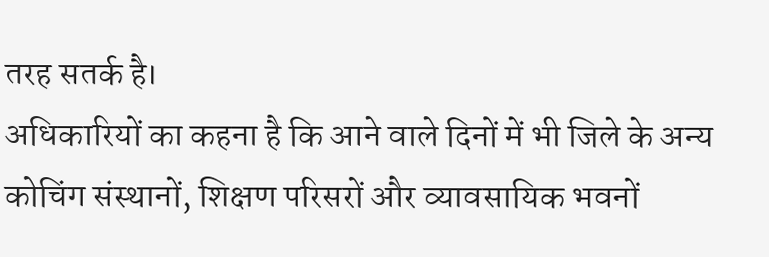तरह सतर्क है।
अधिकारियों का कहना है कि आने वाले दिनों में भी जिले के अन्य कोचिंग संस्थानों, शिक्षण परिसरों और व्यावसायिक भवनों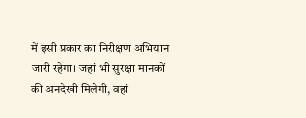में इसी प्रकार का निरीक्षण अभियान जारी रहेगा। जहां भी सुरक्षा मानकों की अनदेखी मिलेगी, वहां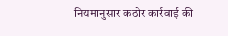नियमानुसार कठोर कार्रवाई की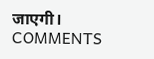जाएगी।
COMMENTS